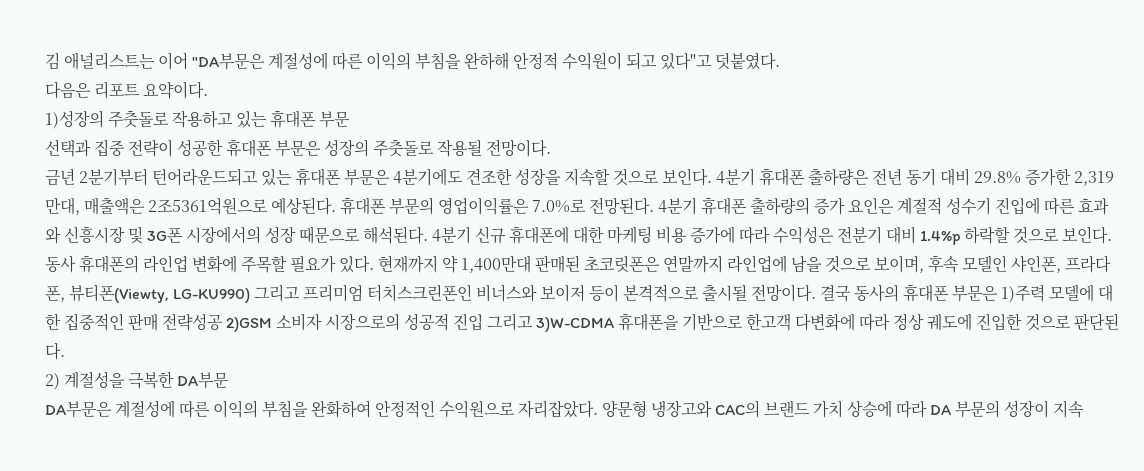김 애널리스트는 이어 "DA부문은 계절성에 따른 이익의 부침을 완하해 안정적 수익원이 되고 있다"고 덧붙였다.
다음은 리포트 요약이다.
1)성장의 주춧돌로 작용하고 있는 휴대폰 부문
선택과 집중 전략이 성공한 휴대폰 부문은 성장의 주춧돌로 작용될 전망이다.
금년 2분기부터 턴어라운드되고 있는 휴대폰 부문은 4분기에도 견조한 성장을 지속할 것으로 보인다. 4분기 휴대폰 출하량은 전년 동기 대비 29.8% 증가한 2,319만대, 매출액은 2조5361억원으로 예상된다. 휴대폰 부문의 영업이익률은 7.0%로 전망된다. 4분기 휴대폰 출하량의 증가 요인은 계절적 성수기 진입에 따른 효과와 신흥시장 및 3G폰 시장에서의 성장 때문으로 해석된다. 4분기 신규 휴대폰에 대한 마케팅 비용 증가에 따라 수익성은 전분기 대비 1.4%p 하락할 것으로 보인다. 동사 휴대폰의 라인업 변화에 주목할 필요가 있다. 현재까지 약 1,400만대 판매된 초코릿폰은 연말까지 라인업에 남을 것으로 보이며, 후속 모델인 샤인폰, 프라다폰, 뷰티폰(Viewty, LG-KU990) 그리고 프리미엄 터치스크린폰인 비너스와 보이저 등이 본격적으로 출시될 전망이다. 결국 동사의 휴대폰 부문은 1)주력 모델에 대한 집중적인 판매 전략성공 2)GSM 소비자 시장으로의 성공적 진입 그리고 3)W-CDMA 휴대폰을 기반으로 한고객 다변화에 따라 정상 궤도에 진입한 것으로 판단된다.
2) 계절성을 극복한 DA부문
DA부문은 계절성에 따른 이익의 부침을 완화하여 안정적인 수익원으로 자리잡았다. 양문형 냉장고와 CAC의 브랜드 가치 상승에 따라 DA 부문의 성장이 지속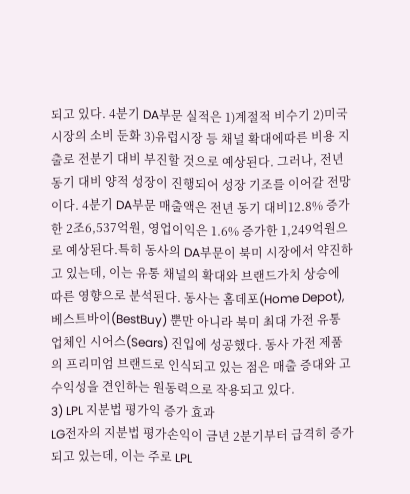되고 있다. 4분기 DA부문 실적은 1)계절적 비수기 2)미국시장의 소비 둔화 3)유럽시장 등 채널 확대에따른 비용 지출로 전분기 대비 부진할 것으로 예상된다. 그러나, 전년 동기 대비 양적 성장이 진행되어 성장 기조를 이어갈 전망이다. 4분기 DA부문 매출액은 전년 동기 대비12.8% 증가한 2조6,537억원, 영업이익은 1.6% 증가한 1,249억원으로 예상된다.특히 동사의 DA부문이 북미 시장에서 약진하고 있는데, 이는 유통 채널의 확대와 브랜드가치 상승에 따른 영향으로 분석된다. 동사는 홈데포(Home Depot), 베스트바이(BestBuy) 뿐만 아니라 북미 최대 가전 유통 업체인 시어스(Sears) 진입에 성공했다. 동사 가전 제품의 프리미엄 브랜드로 인식되고 있는 점은 매출 증대와 고수익성을 견인하는 원동력으로 작용되고 있다.
3) LPL 지분법 평가익 증가 효과
LG전자의 지분법 평가손익이 금년 2분기부터 급격히 증가되고 있는데, 이는 주로 LPL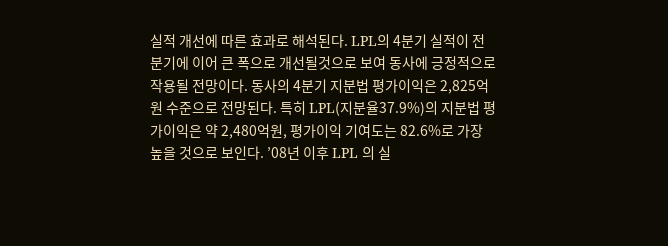실적 개선에 따른 효과로 해석된다. LPL의 4분기 실적이 전분기에 이어 큰 폭으로 개선될것으로 보여 동사에 긍정적으로 작용될 전망이다. 동사의 4분기 지분법 평가이익은 2,825억원 수준으로 전망된다. 특히 LPL(지분율37.9%)의 지분법 평가이익은 약 2,480억원, 평가이익 기여도는 82.6%로 가장 높을 것으로 보인다. ’08년 이후 LPL 의 실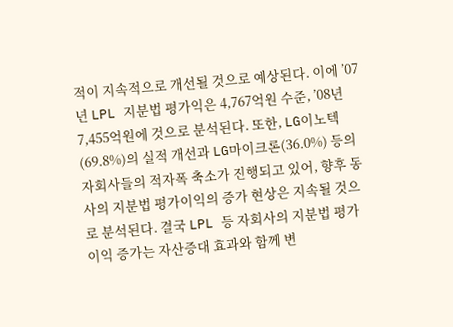적이 지속적으로 개선될 것으로 예상된다. 이에 ’07년 LPL 지분법 평가익은 4,767억원 수준, ’08년 7,455억원에 것으로 분석된다. 또한, LG이노텍(69.8%)의 실적 개선과 LG마이크론(36.0%) 등의 자회사들의 적자폭 축소가 진행되고 있어, 향후 동사의 지분법 평가이익의 증가 현상은 지속될 것으로 분석된다. 결국 LPL 등 자회사의 지분법 평가이익 증가는 자산증대 효과와 함께 변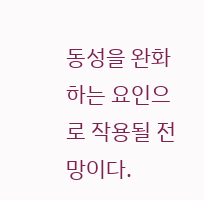동성을 완화하는 요인으로 작용될 전망이다.